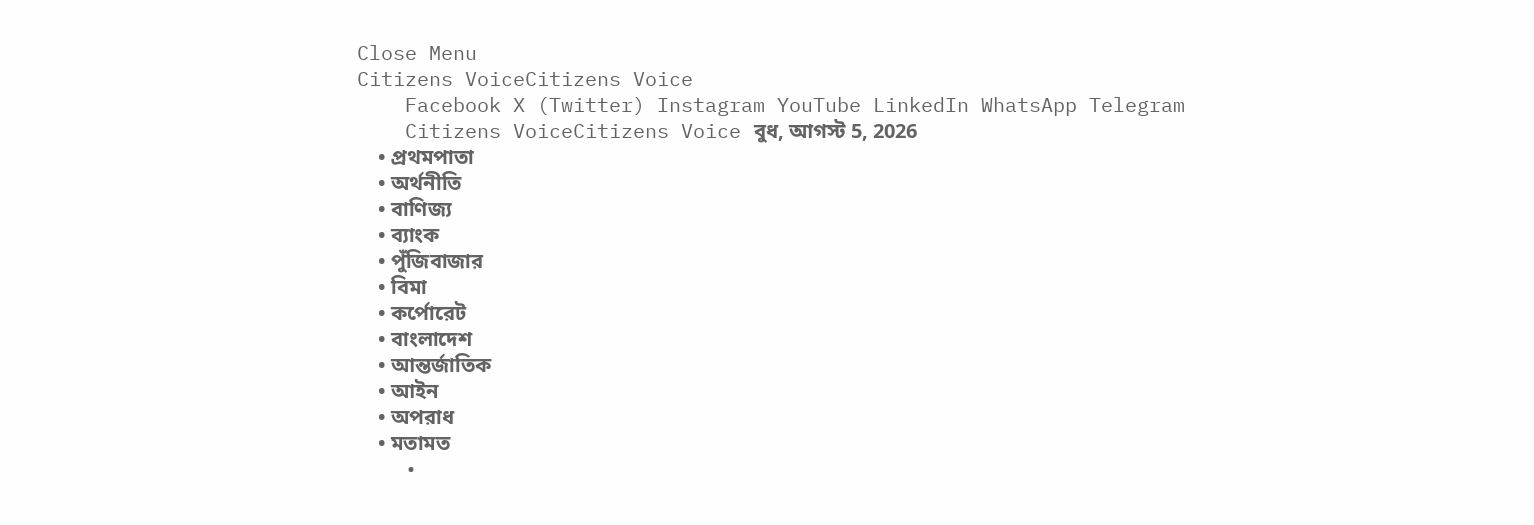Close Menu
Citizens VoiceCitizens Voice
    Facebook X (Twitter) Instagram YouTube LinkedIn WhatsApp Telegram
    Citizens VoiceCitizens Voice বুধ, আগস্ট 5, 2026
    • প্রথমপাতা
    • অর্থনীতি
    • বাণিজ্য
    • ব্যাংক
    • পুঁজিবাজার
    • বিমা
    • কর্পোরেট
    • বাংলাদেশ
    • আন্তর্জাতিক
    • আইন
    • অপরাধ
    • মতামত
    •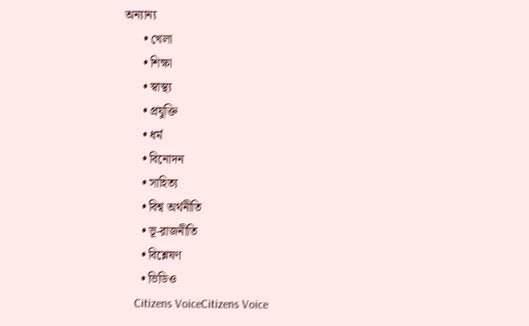অন্যান্য
      • খেলা
      • শিক্ষা
      • স্বাস্থ্য
      • প্রযুক্তি
      • ধর্ম
      • বিনোদন
      • সাহিত্য
      • বিশ্ব অর্থনীতি
      • ভূ-রাজনীতি
      • বিশ্লেষণ
      • ভিডিও
    Citizens VoiceCitizens Voice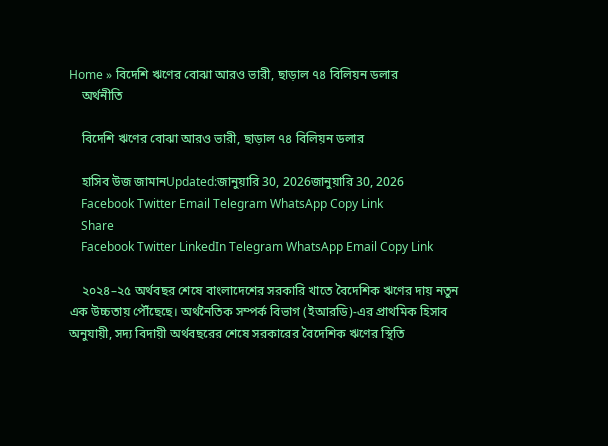Home » বিদেশি ঋণের বোঝা আরও ভারী, ছাড়াল ৭৪ বিলিয়ন ডলার
    অর্থনীতি

    বিদেশি ঋণের বোঝা আরও ভারী, ছাড়াল ৭৪ বিলিয়ন ডলার

    হাসিব উজ জামানUpdated:জানুয়ারি 30, 2026জানুয়ারি 30, 2026
    Facebook Twitter Email Telegram WhatsApp Copy Link
    Share
    Facebook Twitter LinkedIn Telegram WhatsApp Email Copy Link

    ২০২৪–২৫ অর্থবছর শেষে বাংলাদেশের সরকারি খাতে বৈদেশিক ঋণের দায় নতুন এক উচ্চতায় পৌঁছেছে। অর্থনৈতিক সম্পর্ক বিভাগ (ইআরডি)-এর প্রাথমিক হিসাব অনুযায়ী, সদ্য বিদায়ী অর্থবছরের শেষে সরকারের বৈদেশিক ঋণের স্থিতি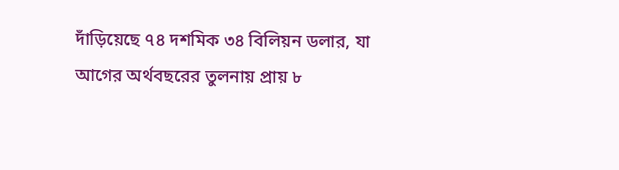দাঁড়িয়েছে ৭৪ দশমিক ৩৪ বিলিয়ন ডলার, যা আগের অর্থবছরের তুলনায় প্রায় ৮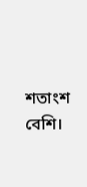শতাংশ বেশি।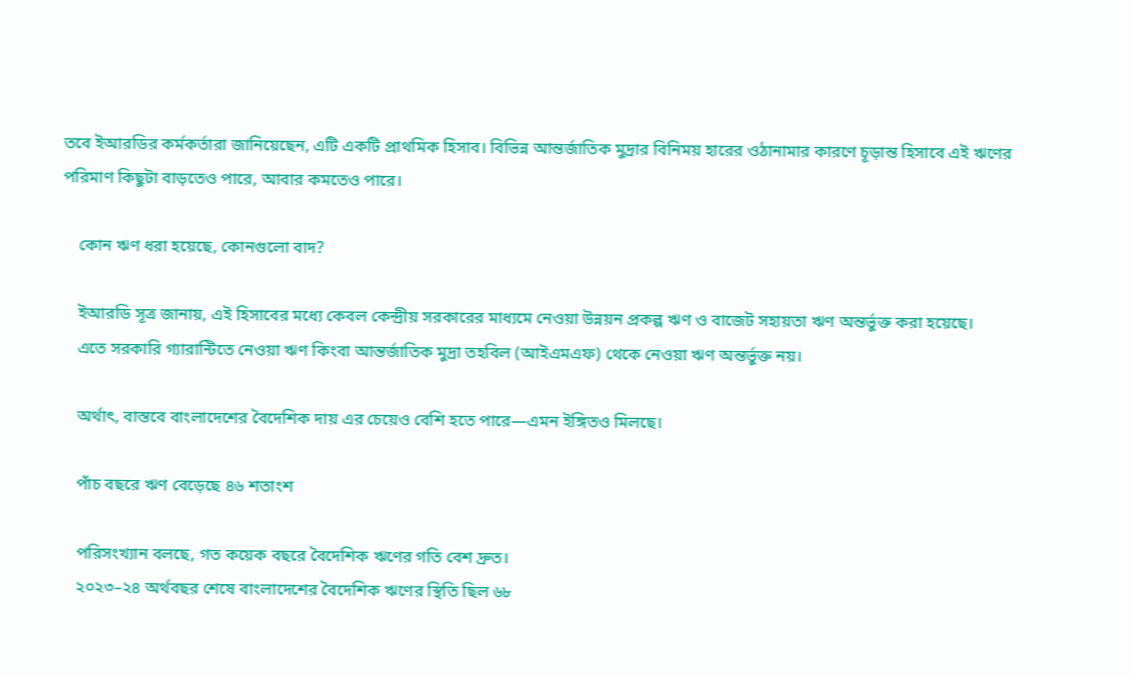তবে ইআরডির কর্মকর্তারা জানিয়েছেন, এটি একটি প্রাথমিক হিসাব। বিভিন্ন আন্তর্জাতিক মুদ্রার বিনিময় হারের ওঠানামার কারণে চূড়ান্ত হিসাবে এই ঋণের পরিমাণ কিছুটা বাড়তেও পারে, আবার কমতেও পারে।

    কোন ঋণ ধরা হয়েছে, কোনগুলো বাদ?

    ইআরডি সূত্র জানায়, এই হিসাবের মধ্যে কেবল কেন্দ্রীয় সরকারের মাধ্যমে নেওয়া উন্নয়ন প্রকল্প ঋণ ও বাজেট সহায়তা ঋণ অন্তর্ভুক্ত করা হয়েছে।
    এতে সরকারি গ্যারান্টিতে নেওয়া ঋণ কিংবা আন্তর্জাতিক মুদ্রা তহবিল (আইএমএফ) থেকে নেওয়া ঋণ অন্তর্ভুক্ত নয়।

    অর্থাৎ, বাস্তবে বাংলাদেশের বৈদেশিক দায় এর চেয়েও বেশি হতে পারে—এমন ইঙ্গিতও মিলছে।

    পাঁচ বছরে ঋণ বেড়েছে ৪৬ শতাংশ

    পরিসংখ্যান বলছে, গত কয়েক বছরে বৈদেশিক ঋণের গতি বেশ দ্রুত।
    ২০২৩–২৪ অর্থবছর শেষে বাংলাদেশের বৈদেশিক ঋণের স্থিতি ছিল ৬৮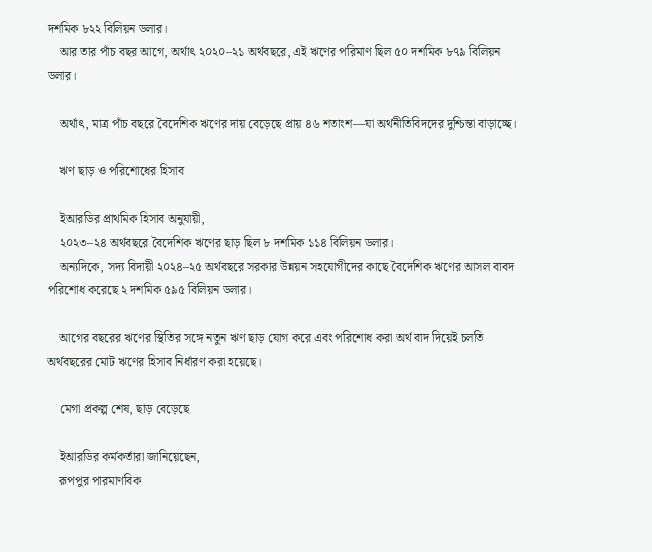দশমিক ৮২২ বিলিয়ন ডলার।
    আর তার পাঁচ বছর আগে, অর্থাৎ ২০২০–২১ অর্থবছরে, এই ঋণের পরিমাণ ছিল ৫০ দশমিক ৮৭৯ বিলিয়ন ডলার।

    অর্থাৎ, মাত্র পাঁচ বছরে বৈদেশিক ঋণের দায় বেড়েছে প্রায় ৪৬ শতাংশ—যা অর্থনীতিবিদদের দুশ্চিন্তা বাড়াচ্ছে।

    ঋণ ছাড় ও পরিশোধের হিসাব

    ইআরডির প্রাথমিক হিসাব অনুযায়ী,
    ২০২৩–২৪ অর্থবছরে বৈদেশিক ঋণের ছাড় ছিল ৮ দশমিক ১১৪ বিলিয়ন ডলার।
    অন্যদিকে, সদ্য বিদায়ী ২০২৪–২৫ অর্থবছরে সরকার উন্নয়ন সহযোগীদের কাছে বৈদেশিক ঋণের আসল বাবদ পরিশোধ করেছে ২ দশমিক ৫৯৫ বিলিয়ন ডলার।

    আগের বছরের ঋণের স্থিতির সঙ্গে নতুন ঋণ ছাড় যোগ করে এবং পরিশোধ করা অর্থ বাদ দিয়েই চলতি অর্থবছরের মোট ঋণের হিসাব নির্ধারণ করা হয়েছে।

    মেগা প্রকল্প শেষ, ছাড় বেড়েছে

    ইআরডির কর্মকর্তারা জানিয়েছেন,
    রূপপুর পারমাণবিক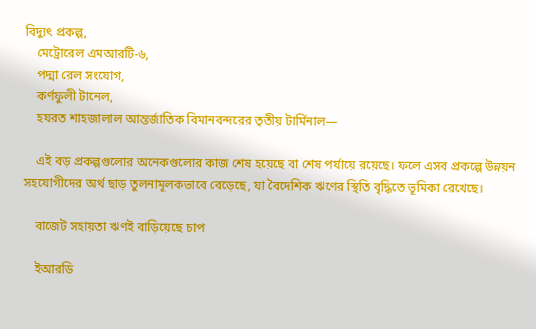বিদ্যুৎ প্রকল্প,
    মেট্রোরেল এমআরটি-৬,
    পদ্মা রেল সংযোগ,
    কর্ণফুলী টানেল,
    হযরত শাহজালাল আন্তর্জাতিক বিমানবন্দরের তৃতীয় টার্মিনাল—

    এই বড় প্রকল্পগুলোর অনেকগুলোর কাজ শেষ হয়েছে বা শেষ পর্যায়ে রয়েছে। ফলে এসব প্রকল্পে উন্নয়ন সহযোগীদের অর্থ ছাড় তুলনামূলকভাবে বেড়েছে, যা বৈদেশিক ঋণের স্থিতি বৃদ্ধিতে ভূমিকা রেখেছে।

    বাজেট সহায়তা ঋণই বাড়িয়েছে চাপ

    ইআরডি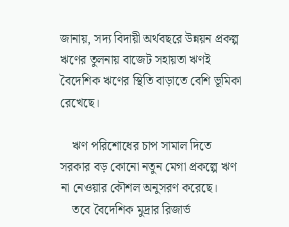জানায়, সদ্য বিদায়ী অর্থবছরে উন্নয়ন প্রকল্প ঋণের তুলনায় বাজেট সহায়তা ঋণই বৈদেশিক ঋণের স্থিতি বাড়াতে বেশি ভূমিকা রেখেছে।

    ঋণ পরিশোধের চাপ সামাল দিতে সরকার বড় কোনো নতুন মেগা প্রকল্পে ঋণ না নেওয়ার কৌশল অনুসরণ করেছে।
    তবে বৈদেশিক মুদ্রার রিজার্ভ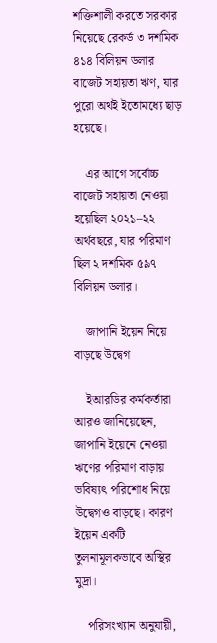শক্তিশালী করতে সরকার নিয়েছে রেকর্ড ৩ দশমিক ৪১৪ বিলিয়ন ডলার বাজেট সহায়তা ঋণ, যার পুরো অর্থই ইতোমধ্যে ছাড় হয়েছে।

    এর আগে সর্বোচ্চ বাজেট সহায়তা নেওয়া হয়েছিল ২০২১–২২ অর্থবছরে, যার পরিমাণ ছিল ২ দশমিক ৫৯৭ বিলিয়ন ডলার।

    জাপানি ইয়েন নিয়ে বাড়ছে উদ্বেগ

    ইআরডির কর্মকর্তারা আরও জানিয়েছেন, জাপানি ইয়েনে নেওয়া ঋণের পরিমাণ বাড়ায় ভবিষ্যৎ পরিশোধ নিয়ে উদ্বেগও বাড়ছে। কারণ ইয়েন একটি তুলনামূলকভাবে অস্থির মুদ্রা।

    পরিসংখ্যান অনুযায়ী,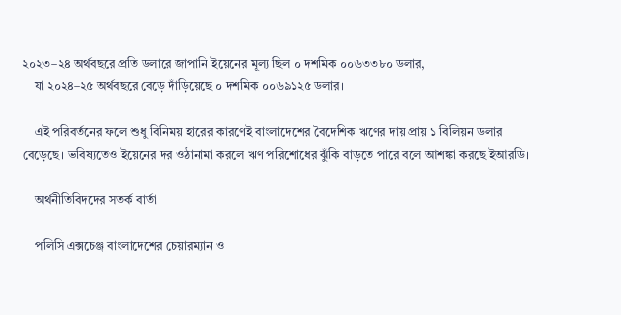২০২৩–২৪ অর্থবছরে প্রতি ডলারে জাপানি ইয়েনের মূল্য ছিল ০ দশমিক ০০৬৩৩৮০ ডলার,
    যা ২০২৪–২৫ অর্থবছরে বেড়ে দাঁড়িয়েছে ০ দশমিক ০০৬৯১২৫ ডলার।

    এই পরিবর্তনের ফলে শুধু বিনিময় হারের কারণেই বাংলাদেশের বৈদেশিক ঋণের দায় প্রায় ১ বিলিয়ন ডলার বেড়েছে। ভবিষ্যতেও ইয়েনের দর ওঠানামা করলে ঋণ পরিশোধের ঝুঁকি বাড়তে পারে বলে আশঙ্কা করছে ইআরডি।

    অর্থনীতিবিদদের সতর্ক বার্তা

    পলিসি এক্সচেঞ্জ বাংলাদেশের চেয়ারম্যান ও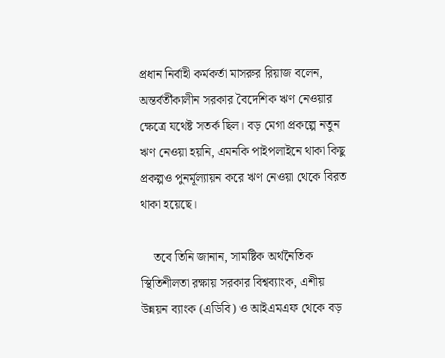প্রধান নির্বাহী কর্মকর্তা মাসরুর রিয়াজ বলেন, অন্তর্বর্তীকালীন সরকার বৈদেশিক ঋণ নেওয়ার ক্ষেত্রে যথেষ্ট সতর্ক ছিল। বড় মেগা প্রকল্পে নতুন ঋণ নেওয়া হয়নি, এমনকি পাইপলাইনে থাকা কিছু প্রকল্পও পুনর্মূল্যায়ন করে ঋণ নেওয়া থেকে বিরত থাকা হয়েছে।

    তবে তিনি জানান, সামষ্টিক অর্থনৈতিক স্থিতিশীলতা রক্ষায় সরকার বিশ্বব্যাংক, এশীয় উন্নয়ন ব্যাংক (এডিবি) ও আইএমএফ থেকে বড়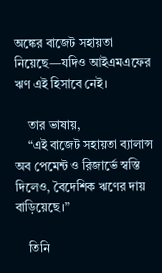অঙ্কের বাজেট সহায়তা নিয়েছে—যদিও আইএমএফের ঋণ এই হিসাবে নেই।

    তার ভাষায়,
    “এই বাজেট সহায়তা ব্যালান্স অব পেমেন্ট ও রিজার্ভে স্বস্তি দিলেও, বৈদেশিক ঋণের দায় বাড়িয়েছে।”

    তিনি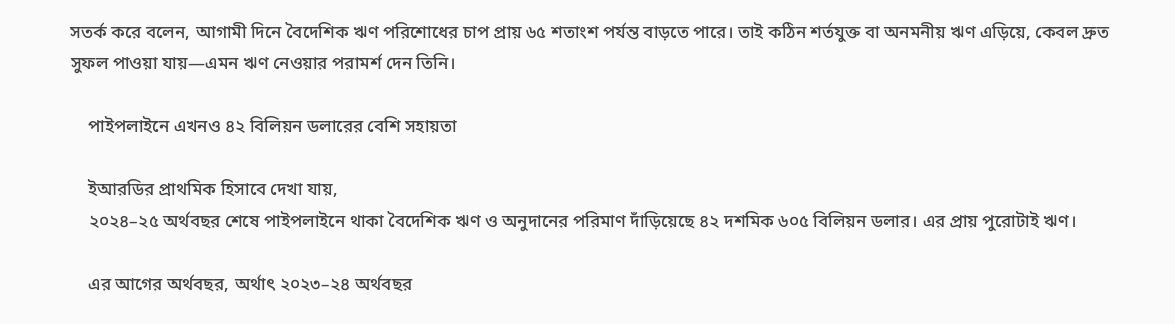সতর্ক করে বলেন, আগামী দিনে বৈদেশিক ঋণ পরিশোধের চাপ প্রায় ৬৫ শতাংশ পর্যন্ত বাড়তে পারে। তাই কঠিন শর্তযুক্ত বা অনমনীয় ঋণ এড়িয়ে, কেবল দ্রুত সুফল পাওয়া যায়—এমন ঋণ নেওয়ার পরামর্শ দেন তিনি।

    পাইপলাইনে এখনও ৪২ বিলিয়ন ডলারের বেশি সহায়তা

    ইআরডির প্রাথমিক হিসাবে দেখা যায়,
    ২০২৪–২৫ অর্থবছর শেষে পাইপলাইনে থাকা বৈদেশিক ঋণ ও অনুদানের পরিমাণ দাঁড়িয়েছে ৪২ দশমিক ৬০৫ বিলিয়ন ডলার। এর প্রায় পুরোটাই ঋণ।

    এর আগের অর্থবছর, অর্থাৎ ২০২৩–২৪ অর্থবছর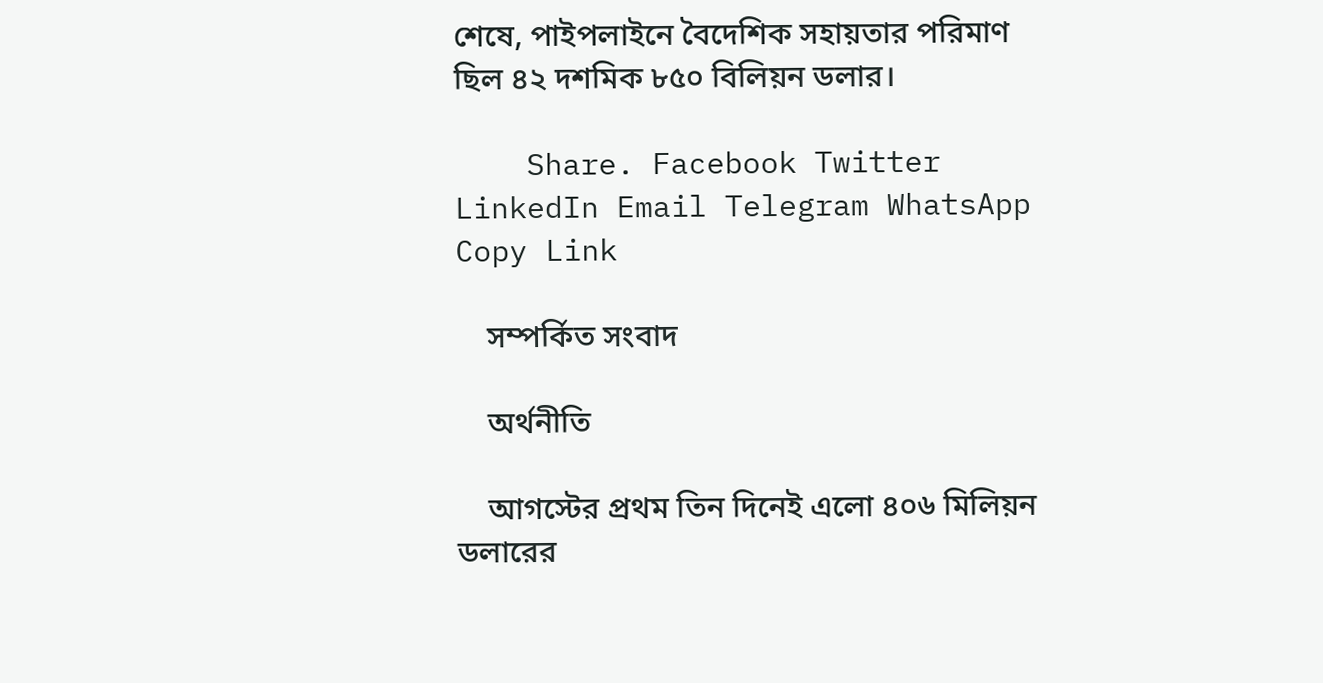শেষে, পাইপলাইনে বৈদেশিক সহায়তার পরিমাণ ছিল ৪২ দশমিক ৮৫০ বিলিয়ন ডলার।

    Share. Facebook Twitter LinkedIn Email Telegram WhatsApp Copy Link

    সম্পর্কিত সংবাদ

    অর্থনীতি

    আগস্টের প্রথম তিন দিনেই এলো ৪০৬ মিলিয়ন ডলারের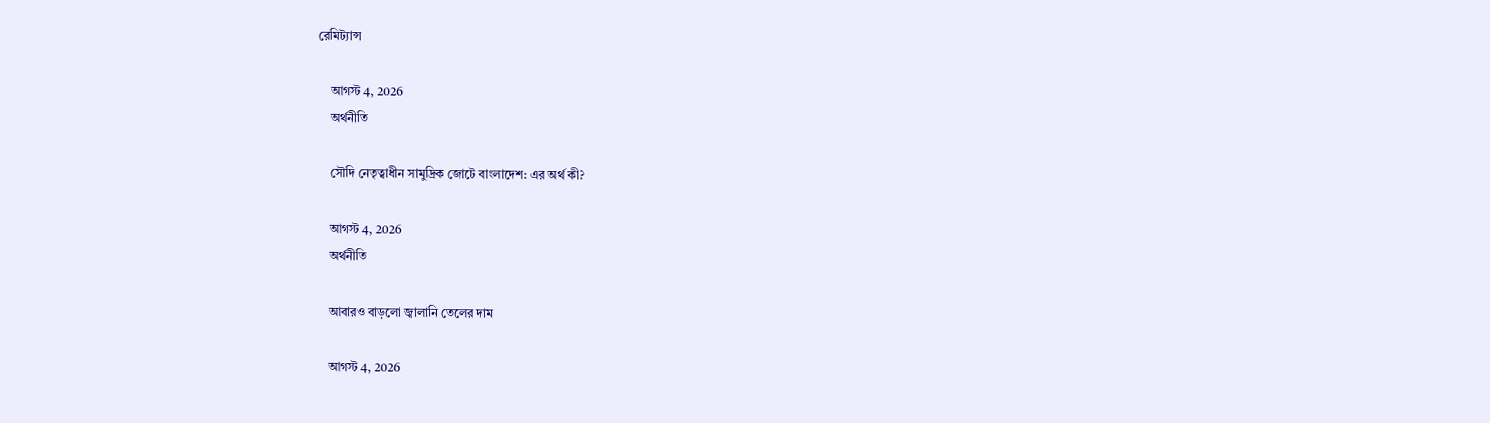রেমিট্যান্স

    আগস্ট 4, 2026
    অর্থনীতি

    সৌদি নেতৃত্বাধীন সামুদ্রিক জোটে বাংলাদেশ: এর অর্থ কী?

    আগস্ট 4, 2026
    অর্থনীতি

    আবারও বাড়লো জ্বালানি তেলের দাম

    আগস্ট 4, 2026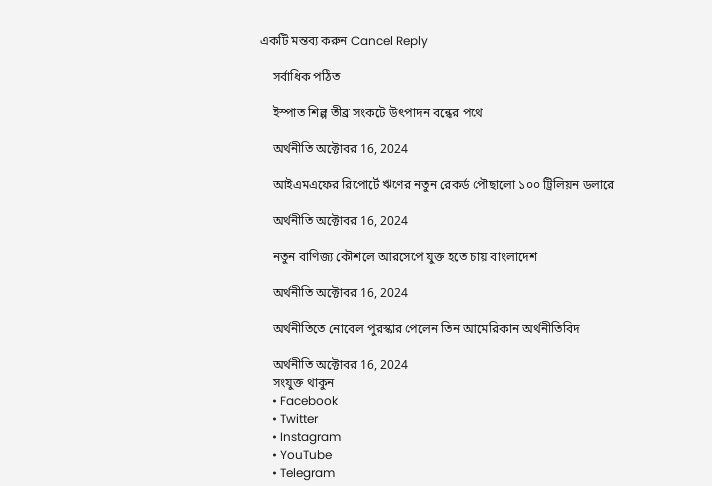একটি মন্তব্য করুন Cancel Reply

    সর্বাধিক পঠিত

    ইস্পাত শিল্প তীব্র সংকটে উৎপাদন বন্ধের পথে

    অর্থনীতি অক্টোবর 16, 2024

    আইএমএফের রিপোর্টে ঋণের নতুন রেকর্ড পৌছালো ১০০ ট্রিলিয়ন ডলারে

    অর্থনীতি অক্টোবর 16, 2024

    নতুন বাণিজ্য কৌশলে আরসেপে যুক্ত হতে চায় বাংলাদেশ

    অর্থনীতি অক্টোবর 16, 2024

    অর্থনীতিতে নোবেল পুরস্কার পেলেন তিন আমেরিকান অর্থনীতিবিদ

    অর্থনীতি অক্টোবর 16, 2024
    সংযুক্ত থাকুন
    • Facebook
    • Twitter
    • Instagram
    • YouTube
    • Telegram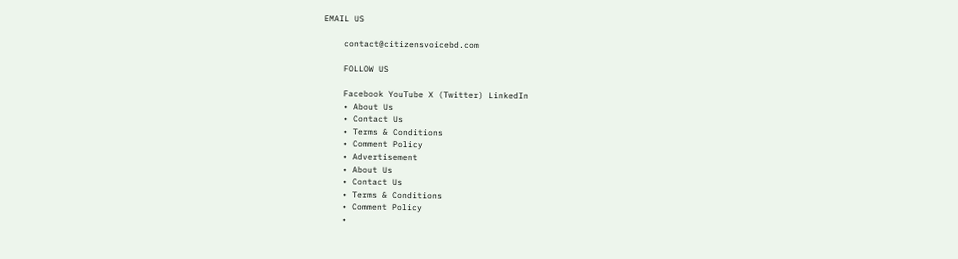EMAIL US

    contact@citizensvoicebd.com

    FOLLOW US

    Facebook YouTube X (Twitter) LinkedIn
    • About Us
    • Contact Us
    • Terms & Conditions
    • Comment Policy
    • Advertisement
    • About Us
    • Contact Us
    • Terms & Conditions
    • Comment Policy
    •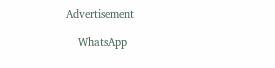Advertisement

    WhatsApp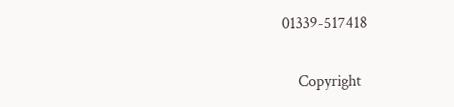01339-517418

    Copyright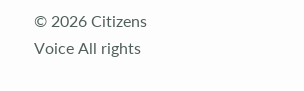© 2026 Citizens Voice All rights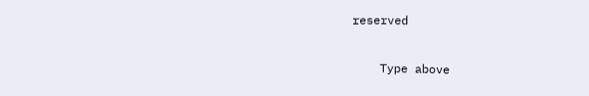reserved

    Type above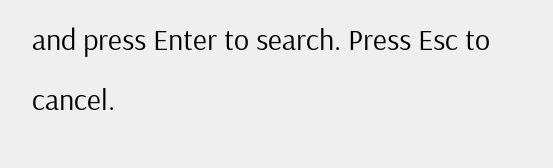and press Enter to search. Press Esc to cancel.